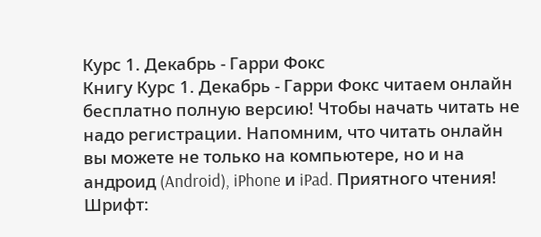Курс 1. Декабрь - Гарри Фокс
Книгу Курс 1. Декабрь - Гарри Фокс читаем онлайн бесплатно полную версию! Чтобы начать читать не надо регистрации. Напомним, что читать онлайн вы можете не только на компьютере, но и на андроид (Android), iPhone и iPad. Приятного чтения!
Шрифт: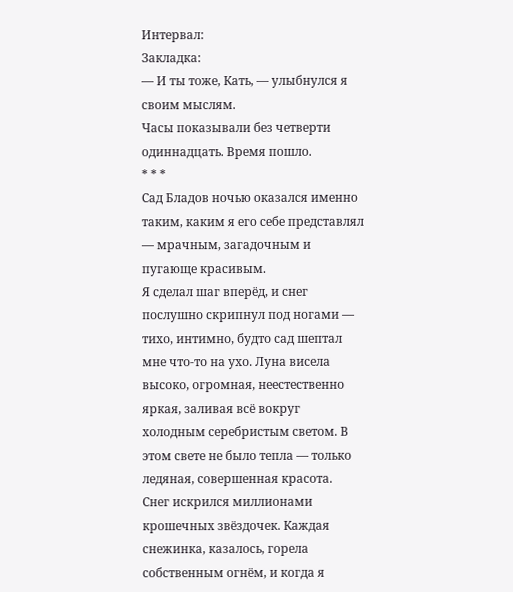Интервал:
Закладка:
— И ты тоже, Кать, — улыбнулся я своим мыслям.
Часы показывали без четверти одиннадцать. Время пошло.
* * *
Сад Бладов ночью оказался именно таким, каким я его себе представлял — мрачным, загадочным и пугающе красивым.
Я сделал шаг вперёд, и снег послушно скрипнул под ногами — тихо, интимно, будто сад шептал мне что-то на ухо. Луна висела высоко, огромная, неестественно яркая, заливая всё вокруг холодным серебристым светом. В этом свете не было тепла — только ледяная, совершенная красота.
Снег искрился миллионами крошечных звёздочек. Каждая снежинка, казалось, горела собственным огнём, и когда я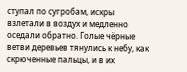ступал по сугробам, искры взлетали в воздух и медленно оседали обратно. Голые чёрные ветви деревьев тянулись к небу, как скрюченные пальцы, и в их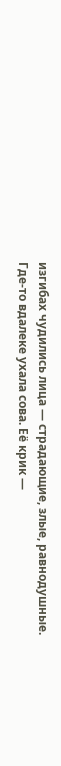изгибах чудились лица — страдающие, злые, равнодушные.
Где-то вдалеке ухала сова. Её крик —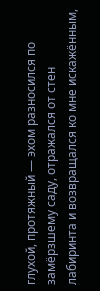глухой, протяжный — эхом разносился по замёрзшему саду, отражался от стен лабиринта и возвращался ко мне искажённым,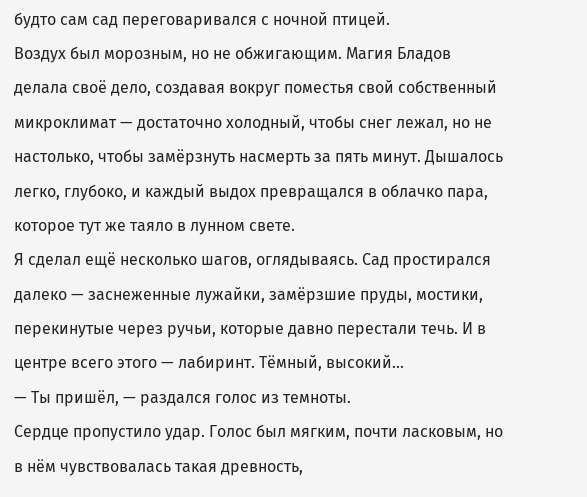будто сам сад переговаривался с ночной птицей.
Воздух был морозным, но не обжигающим. Магия Бладов делала своё дело, создавая вокруг поместья свой собственный микроклимат — достаточно холодный, чтобы снег лежал, но не настолько, чтобы замёрзнуть насмерть за пять минут. Дышалось легко, глубоко, и каждый выдох превращался в облачко пара, которое тут же таяло в лунном свете.
Я сделал ещё несколько шагов, оглядываясь. Сад простирался далеко — заснеженные лужайки, замёрзшие пруды, мостики, перекинутые через ручьи, которые давно перестали течь. И в центре всего этого — лабиринт. Тёмный, высокий…
— Ты пришёл, — раздался голос из темноты.
Сердце пропустило удар. Голос был мягким, почти ласковым, но в нём чувствовалась такая древность,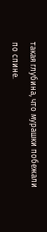такая глубина, что мурашки побежали по спине.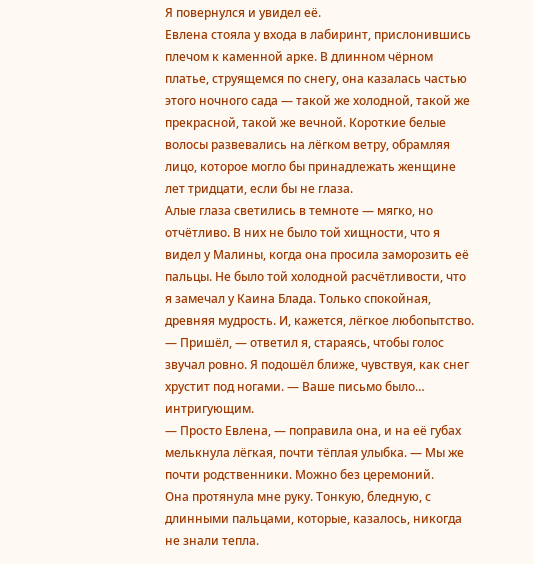Я повернулся и увидел её.
Евлена стояла у входа в лабиринт, прислонившись плечом к каменной арке. В длинном чёрном платье, струящемся по снегу, она казалась частью этого ночного сада — такой же холодной, такой же прекрасной, такой же вечной. Короткие белые волосы развевались на лёгком ветру, обрамляя лицо, которое могло бы принадлежать женщине лет тридцати, если бы не глаза.
Алые глаза светились в темноте — мягко, но отчётливо. В них не было той хищности, что я видел у Малины, когда она просила заморозить её пальцы. Не было той холодной расчётливости, что я замечал у Каина Блада. Только спокойная, древняя мудрость. И, кажется, лёгкое любопытство.
— Пришёл, — ответил я, стараясь, чтобы голос звучал ровно. Я подошёл ближе, чувствуя, как снег хрустит под ногами. — Ваше письмо было… интригующим.
— Просто Евлена, — поправила она, и на её губах мелькнула лёгкая, почти тёплая улыбка. — Мы же почти родственники. Можно без церемоний.
Она протянула мне руку. Тонкую, бледную, с длинными пальцами, которые, казалось, никогда не знали тепла.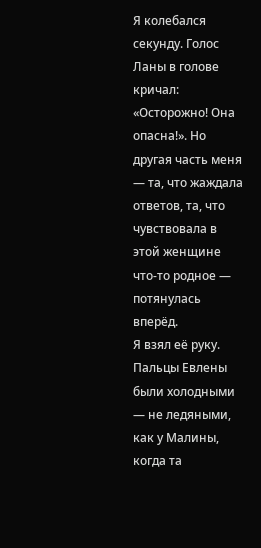Я колебался секунду. Голос Ланы в голове кричал: «Осторожно! Она опасна!». Но другая часть меня — та, что жаждала ответов, та, что чувствовала в этой женщине что-то родное — потянулась вперёд.
Я взял её руку. Пальцы Евлены были холодными — не ледяными, как у Малины, когда та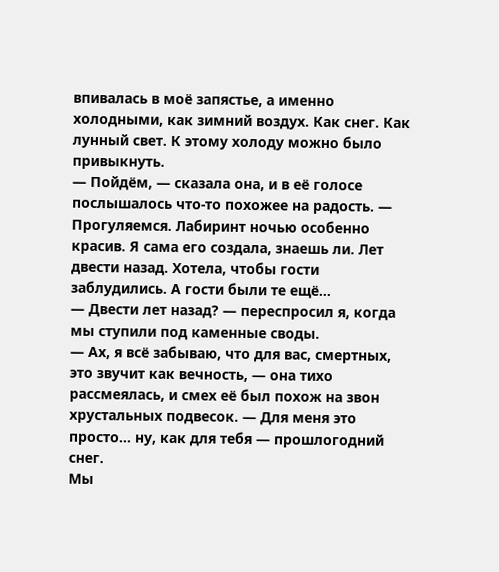впивалась в моё запястье, а именно холодными, как зимний воздух. Как снег. Как лунный свет. К этому холоду можно было привыкнуть.
— Пойдём, — сказала она, и в её голосе послышалось что-то похожее на радость. — Прогуляемся. Лабиринт ночью особенно красив. Я сама его создала, знаешь ли. Лет двести назад. Хотела, чтобы гости заблудились. А гости были те ещё…
— Двести лет назад? — переспросил я, когда мы ступили под каменные своды.
— Ах, я всё забываю, что для вас, смертных, это звучит как вечность, — она тихо рассмеялась, и смех её был похож на звон хрустальных подвесок. — Для меня это просто… ну, как для тебя — прошлогодний снег.
Мы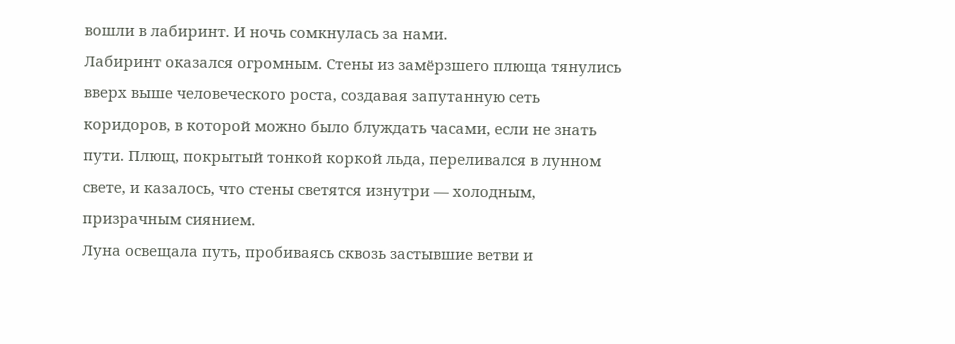вошли в лабиринт. И ночь сомкнулась за нами.
Лабиринт оказался огромным. Стены из замёрзшего плюща тянулись вверх выше человеческого роста, создавая запутанную сеть коридоров, в которой можно было блуждать часами, если не знать пути. Плющ, покрытый тонкой коркой льда, переливался в лунном свете, и казалось, что стены светятся изнутри — холодным, призрачным сиянием.
Луна освещала путь, пробиваясь сквозь застывшие ветви и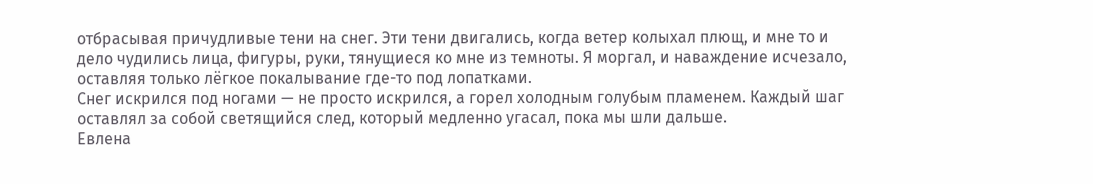отбрасывая причудливые тени на снег. Эти тени двигались, когда ветер колыхал плющ, и мне то и дело чудились лица, фигуры, руки, тянущиеся ко мне из темноты. Я моргал, и наваждение исчезало, оставляя только лёгкое покалывание где-то под лопатками.
Снег искрился под ногами — не просто искрился, а горел холодным голубым пламенем. Каждый шаг оставлял за собой светящийся след, который медленно угасал, пока мы шли дальше.
Евлена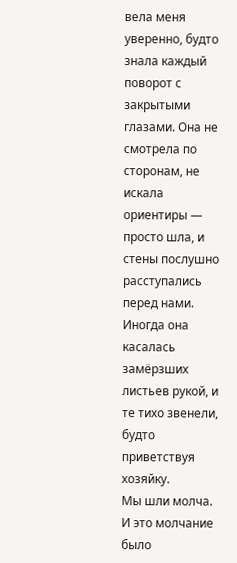вела меня уверенно, будто знала каждый поворот с закрытыми глазами. Она не смотрела по сторонам, не искала ориентиры — просто шла, и стены послушно расступались перед нами. Иногда она касалась замёрзших листьев рукой, и те тихо звенели, будто приветствуя хозяйку.
Мы шли молча. И это молчание было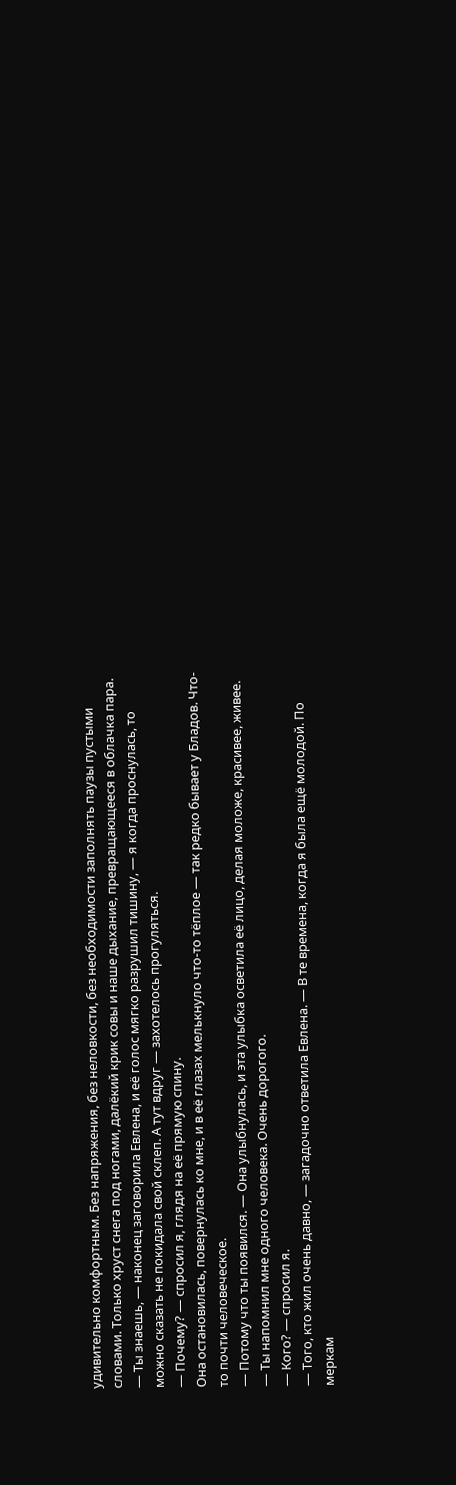удивительно комфортным. Без напряжения, без неловкости, без необходимости заполнять паузы пустыми словами. Только хруст снега под ногами, далёкий крик совы и наше дыхание, превращающееся в облачка пара.
— Ты знаешь, — наконец заговорила Евлена, и её голос мягко разрушил тишину, — я когда проснулась, то можно сказать не покидала свой склеп. А тут вдруг — захотелось прогуляться.
— Почему? — спросил я, глядя на её прямую спину.
Она остановилась, повернулась ко мне, и в её глазах мелькнуло что-то тёплое — так редко бывает у Бладов. Что-то почти человеческое.
— Потому что ты появился. — Она улыбнулась, и эта улыбка осветила её лицо, делая моложе, красивее, живее. — Ты напомнил мне одного человека. Очень дорогого.
— Кого? — спросил я.
— Того, кто жил очень давно, — загадочно ответила Евлена. — В те времена, когда я была ещё молодой. По меркам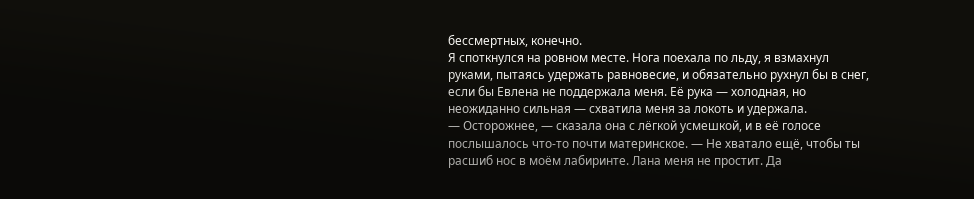бессмертных, конечно.
Я споткнулся на ровном месте. Нога поехала по льду, я взмахнул руками, пытаясь удержать равновесие, и обязательно рухнул бы в снег, если бы Евлена не поддержала меня. Её рука — холодная, но неожиданно сильная — схватила меня за локоть и удержала.
— Осторожнее, — сказала она с лёгкой усмешкой, и в её голосе послышалось что-то почти материнское. — Не хватало ещё, чтобы ты расшиб нос в моём лабиринте. Лана меня не простит. Да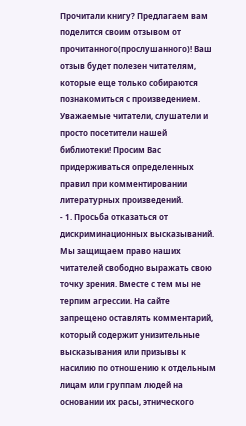Прочитали книгу? Предлагаем вам поделится своим отзывом от прочитанного(прослушанного)! Ваш отзыв будет полезен читателям, которые еще только собираются познакомиться с произведением.
Уважаемые читатели, слушатели и просто посетители нашей библиотеки! Просим Вас придерживаться определенных правил при комментировании литературных произведений.
- 1. Просьба отказаться от дискриминационных высказываний. Мы защищаем право наших читателей свободно выражать свою точку зрения. Вместе с тем мы не терпим агрессии. На сайте запрещено оставлять комментарий, который содержит унизительные высказывания или призывы к насилию по отношению к отдельным лицам или группам людей на основании их расы, этнического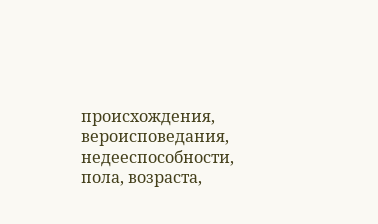происхождения, вероисповедания, недееспособности, пола, возраста,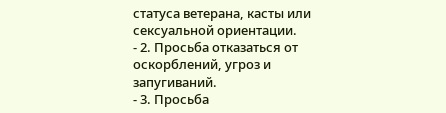статуса ветерана, касты или сексуальной ориентации.
- 2. Просьба отказаться от оскорблений, угроз и запугиваний.
- 3. Просьба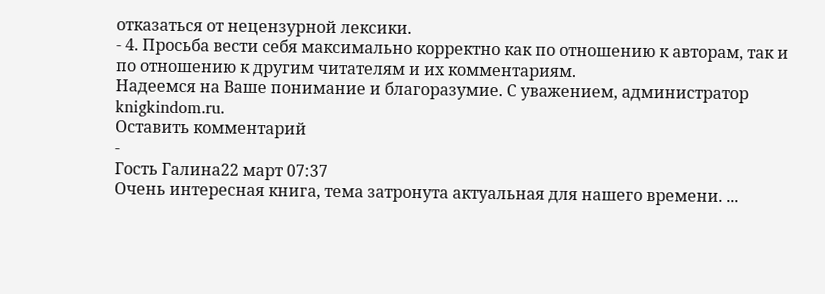отказаться от нецензурной лексики.
- 4. Просьба вести себя максимально корректно как по отношению к авторам, так и по отношению к другим читателям и их комментариям.
Надеемся на Ваше понимание и благоразумие. С уважением, администратор knigkindom.ru.
Оставить комментарий
-
Гость Галина22 март 07:37
Очень интересная книга, тема затронута актуальная для нашего времени. ...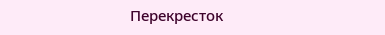Перекресток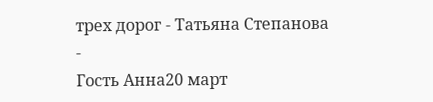трех дорог - Татьяна Степанова
-
Гость Анна20 март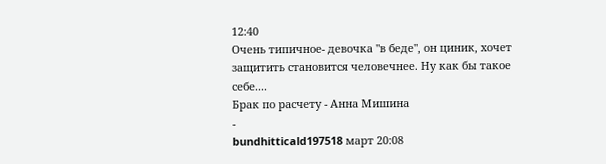12:40
Очень типичное- девочка "в беде", он циник, хочет защитить становится человечнее. Ну как бы такое себе....
Брак по расчету - Анна Мишина
-
bundhitticald197518 март 20:08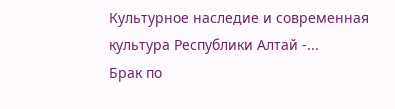Культурное наследие и современная культура Республики Алтай -...
Брак по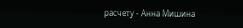расчету - Анна Мишина